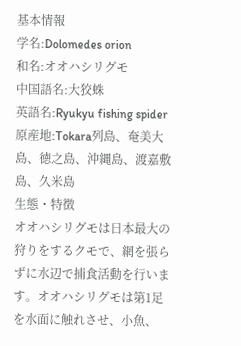基本情報
学名:Dolomedes orion
和名:オオハシリグモ
中国語名:大狡蛛
英語名:Ryukyu fishing spider
原産地:Tokara列島、奄美大島、徳之島、沖縄島、渡嘉敷島、久米島
生態・特徴
オオハシリグモは日本最大の狩りをするクモで、網を張らずに水辺で捕食活動を行います。オオハシリグモは第1足を水面に触れさせ、小魚、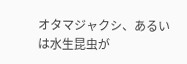オタマジャクシ、あるいは水生昆虫が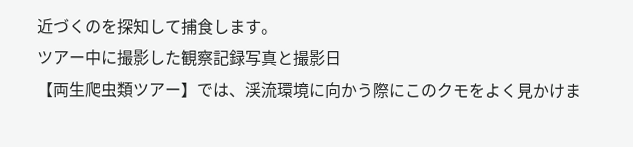近づくのを探知して捕食します。
ツアー中に撮影した観察記録写真と撮影日
【両生爬虫類ツアー】では、渓流環境に向かう際にこのクモをよく見かけま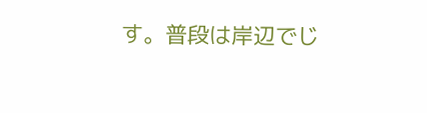す。普段は岸辺でじ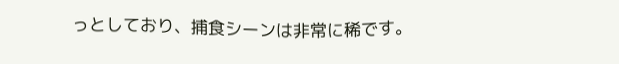っとしており、捕食シーンは非常に稀です。